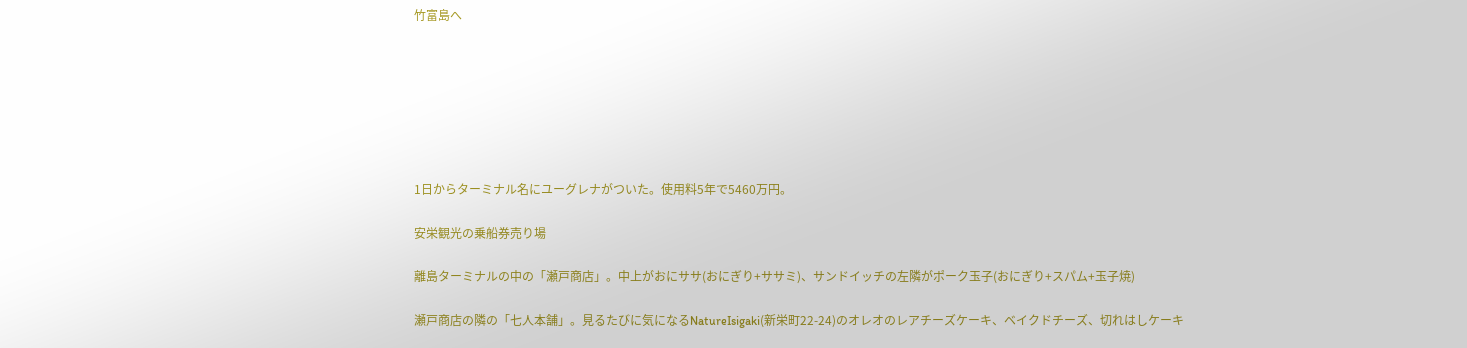竹富島へ







1日からターミナル名にユーグレナがついた。使用料5年で5460万円。

安栄観光の乗船券売り場

離島ターミナルの中の「瀬戸商店」。中上がおにササ(おにぎり+ササミ)、サンドイッチの左隣がポーク玉子(おにぎり+スパム+玉子焼)

瀬戸商店の隣の「七人本舗」。見るたびに気になるNatureIsigaki(新栄町22-24)のオレオのレアチーズケーキ、ベイクドチーズ、切れはしケーキ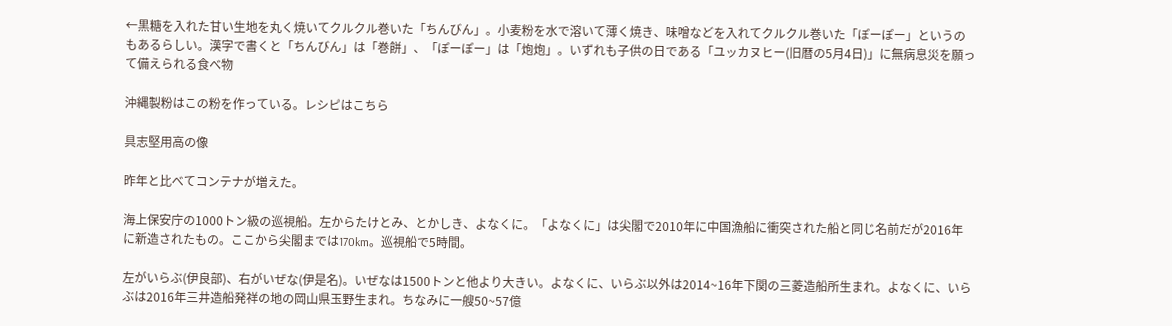←黒糖を入れた甘い生地を丸く焼いてクルクル巻いた「ちんびん」。小麦粉を水で溶いて薄く焼き、味噌などを入れてクルクル巻いた「ぽーぽー」というのもあるらしい。漢字で書くと「ちんびん」は「巻餅」、「ぽーぽー」は「炮炮」。いずれも子供の日である「ユッカヌヒー(旧暦の5月4日)」に無病息災を願って備えられる食べ物

沖縄製粉はこの粉を作っている。レシピはこちら

具志堅用高の像

昨年と比べてコンテナが増えた。

海上保安庁の1000トン級の巡視船。左からたけとみ、とかしき、よなくに。「よなくに」は尖閣で2010年に中国漁船に衝突された船と同じ名前だが2016年に新造されたもの。ここから尖閣までは170km。巡視船で5時間。

左がいらぶ(伊良部)、右がいぜな(伊是名)。いぜなは1500トンと他より大きい。よなくに、いらぶ以外は2014~16年下関の三菱造船所生まれ。よなくに、いらぶは2016年三井造船発祥の地の岡山県玉野生まれ。ちなみに一艘50~57億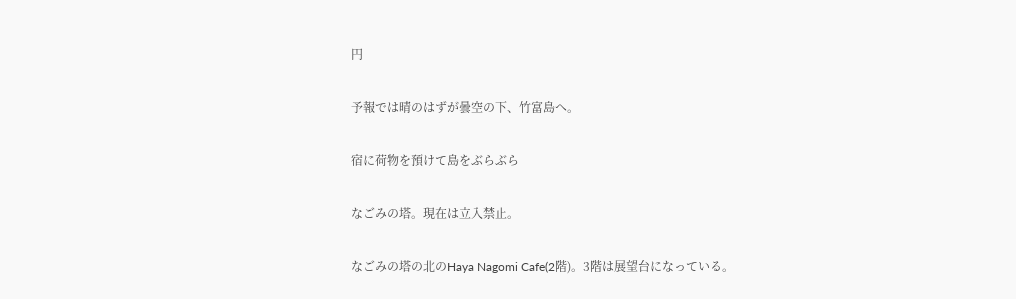円

予報では晴のはずが曇空の下、竹富島へ。

宿に荷物を預けて島をぶらぶら

なごみの塔。現在は立入禁止。

なごみの塔の北のHaya Nagomi Cafe(2階)。3階は展望台になっている。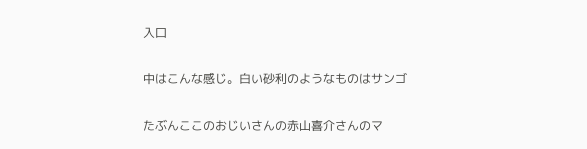入口

中はこんな感じ。白い砂利のようなものはサンゴ

たぶんここのおじいさんの赤山喜介さんのマ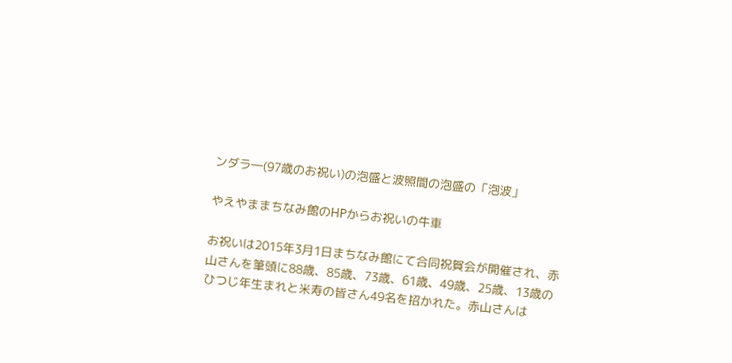ンダラ―(97歳のお祝い)の泡盛と波照間の泡盛の「泡波」

やえやままちなみ館のHPからお祝いの牛車

お祝いは2015年3月1日まちなみ館にて合同祝賀会が開催され、赤山さんを筆頭に88歳、85歳、73歳、61歳、49歳、25歳、13歳のひつじ年生まれと米寿の皆さん49名を招かれた。赤山さんは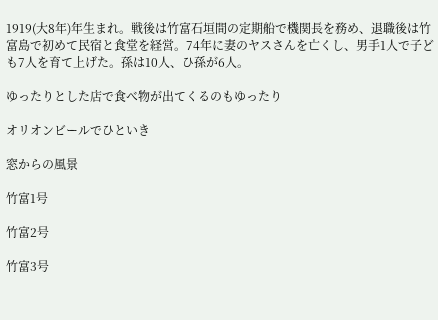1919(大8年)年生まれ。戦後は竹富石垣間の定期船で機関長を務め、退職後は竹富島で初めて民宿と食堂を経営。74年に妻のヤスさんを亡くし、男手1人で子ども7人を育て上げた。孫は10人、ひ孫が6人。

ゆったりとした店で食べ物が出てくるのもゆったり

オリオンビールでひといき

窓からの風景

竹富1号

竹富2号

竹富3号